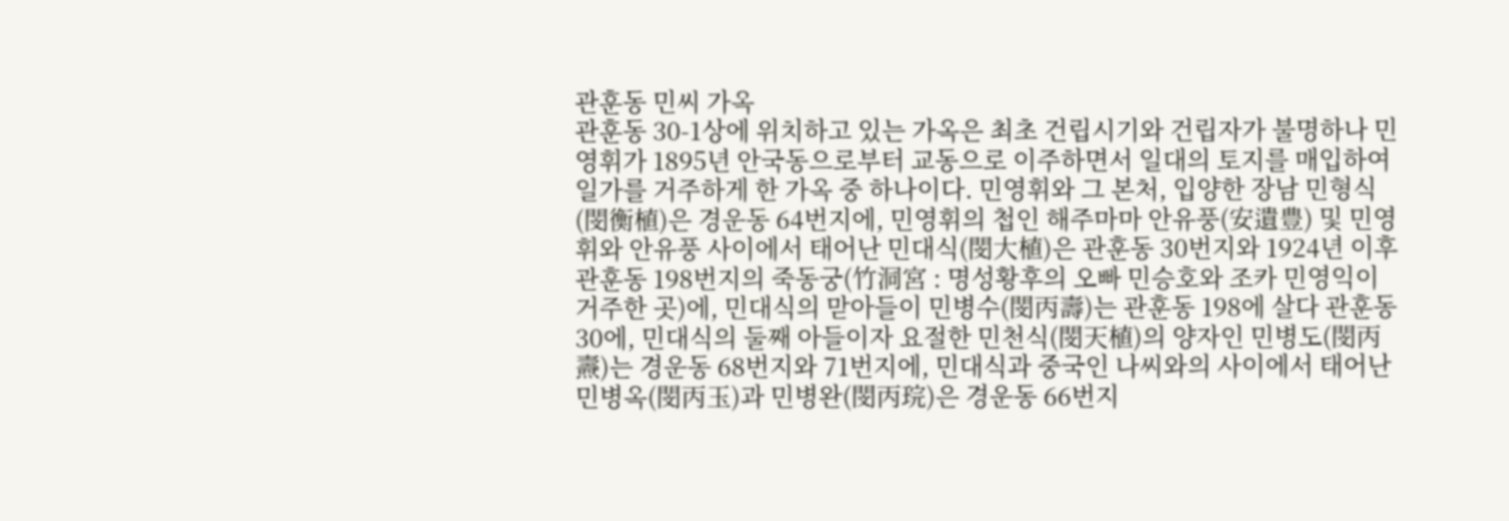관훈동 민씨 가옥
관훈동 30-1상에 위치하고 있는 가옥은 최초 건립시기와 건립자가 불명하나 민영휘가 1895년 안국동으로부터 교동으로 이주하면서 일대의 토지를 매입하여 일가를 거주하게 한 가옥 중 하나이다. 민영휘와 그 본처, 입양한 장남 민형식(閔衡植)은 경운동 64번지에, 민영휘의 첩인 해주마마 안유풍(安遺豊) 및 민영휘와 안유풍 사이에서 태어난 민대식(閔大植)은 관훈동 30번지와 1924년 이후 관훈동 198번지의 죽동궁(竹洞宮 : 명성황후의 오빠 민승호와 조카 민영익이 거주한 곳)에, 민대식의 맏아들이 민병수(閔丙壽)는 관훈동 198에 살다 관훈동 30에, 민대식의 둘째 아들이자 요절한 민천식(閔天植)의 양자인 민병도(閔丙燾)는 경운동 68번지와 71번지에, 민대식과 중국인 나씨와의 사이에서 태어난 민병옥(閔丙玉)과 민병완(閔丙琓)은 경운동 66번지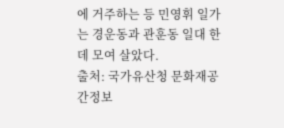에 거주하는 등 민영휘 일가는 경운동과 관훈동 일대 한데 모여 살았다.
출처: 국가유산청 문화재공간정보